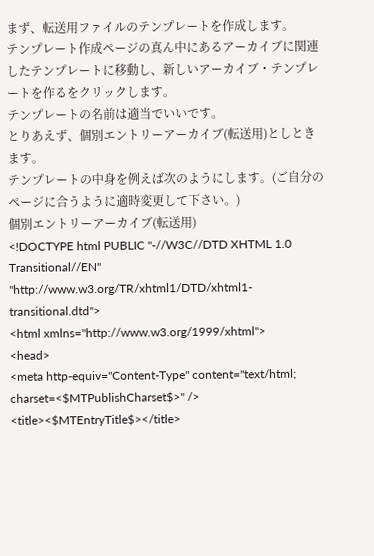まず、転送用ファイルのテンプレートを作成します。
テンプレート作成ページの真ん中にあるアーカイブに関連したテンプレートに移動し、新しいアーカイブ・テンプレートを作るをクリックします。
テンプレートの名前は適当でいいです。
とりあえず、個別エントリーアーカイブ(転送用)としときます。
テンプレートの中身を例えば次のようにします。(ご自分のページに合うように適時変更して下さい。)
個別エントリーアーカイブ(転送用)
<!DOCTYPE html PUBLIC "-//W3C//DTD XHTML 1.0 Transitional//EN" "http://www.w3.org/TR/xhtml1/DTD/xhtml1-transitional.dtd">
<html xmlns="http://www.w3.org/1999/xhtml">
<head>
<meta http-equiv="Content-Type" content="text/html; charset=<$MTPublishCharset$>" />
<title><$MTEntryTitle$></title>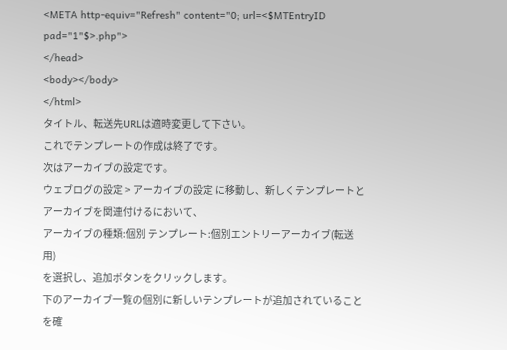<META http-equiv="Refresh" content="0; url=<$MTEntryID pad="1"$>.php">
</head>
<body></body>
</html>
タイトル、転送先URLは適時変更して下さい。
これでテンプレートの作成は終了です。
次はアーカイブの設定です。
ウェブログの設定 > アーカイブの設定 に移動し、新しくテンプレートとアーカイブを関連付けるにおいて、
アーカイブの種類:個別 テンプレート:個別エントリーアーカイブ(転送用)
を選択し、追加ボタンをクリックします。
下のアーカイブ一覧の個別に新しいテンプレートが追加されていることを確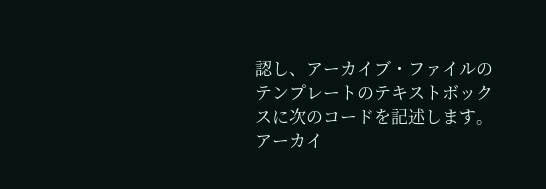認し、アーカイブ・ファイルのテンプレートのテキストボックスに次のコードを記述します。
アーカイ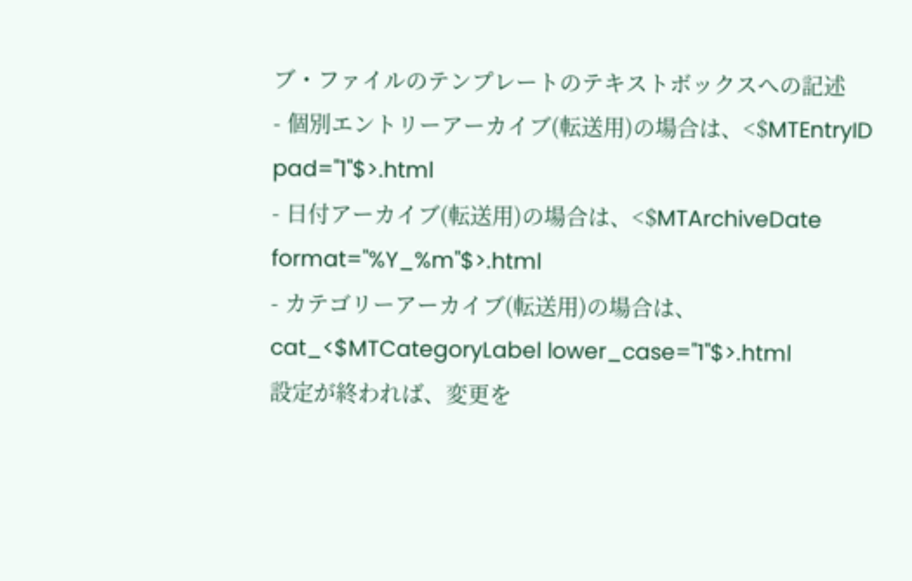ブ・ファイルのテンプレートのテキストボックスへの記述
- 個別エントリーアーカイブ(転送用)の場合は、<$MTEntryID pad="1"$>.html
- 日付アーカイブ(転送用)の場合は、<$MTArchiveDate format="%Y_%m"$>.html
- カテゴリーアーカイブ(転送用)の場合は、cat_<$MTCategoryLabel lower_case="1"$>.html
設定が終われば、変更を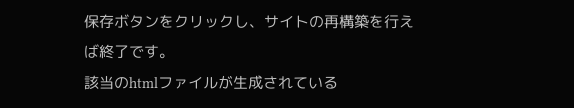保存ボタンをクリックし、サイトの再構築を行えば終了です。
該当のhtmlファイルが生成されている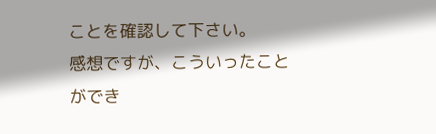ことを確認して下さい。
感想ですが、こういったことができ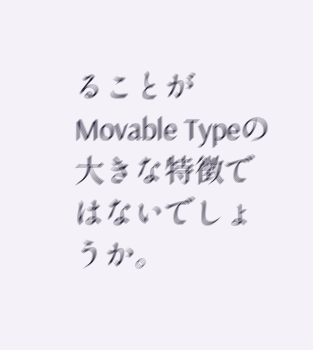ることがMovable Typeの大きな特徴ではないでしょうか。